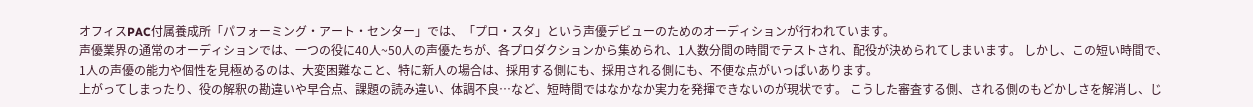オフィスPAC付属養成所「パフォーミング・アート・センター」では、「プロ・スタ」という声優デビューのためのオーディションが行われています。
声優業界の通常のオーディションでは、一つの役に40人~50人の声優たちが、各プロダクションから集められ、1人数分間の時間でテストされ、配役が決められてしまいます。 しかし、この短い時間で、1人の声優の能力や個性を見極めるのは、大変困難なこと、特に新人の場合は、採用する側にも、採用される側にも、不便な点がいっぱいあります。
上がってしまったり、役の解釈の勘違いや早合点、課題の読み違い、体調不良…など、短時間ではなかなか実力を発揮できないのが現状です。 こうした審査する側、される側のもどかしさを解消し、じ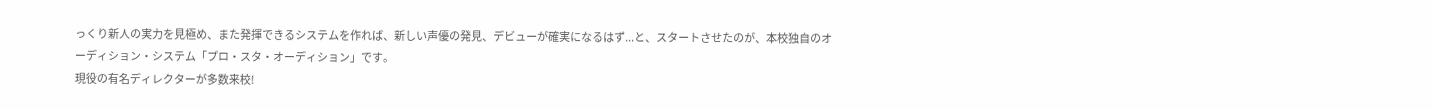っくり新人の実力を見極め、また発揮できるシステムを作れば、新しい声優の発見、デビューが確実になるはず...と、スタートさせたのが、本校独自のオーディション・システム「プロ・スタ・オーディション」です。
現役の有名ディレクターが多数来校!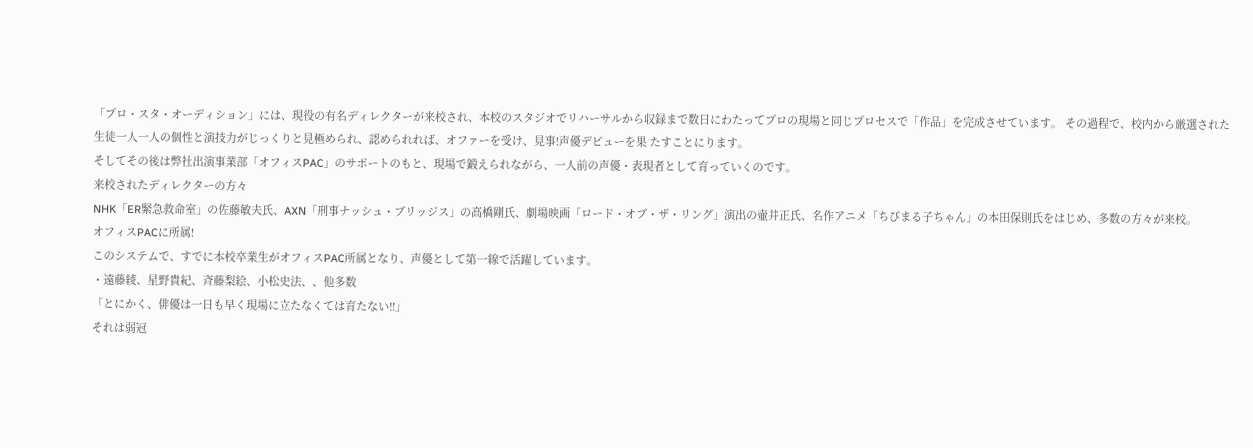「プロ・スタ・オーディション」には、現役の有名ディレクターが来校され、本校のスタジオでリハーサルから収録まで数日にわたってプロの現場と同じプロセスで「作品」を完成させています。 その過程で、校内から厳選された生徒一人一人の個性と演技力がじっくりと見極められ、認められれば、オファーを受け、見事!声優デビューを果 たすことにります。
そしてその後は弊社出演事業部「オフィスPAC」のサポートのもと、現場で鍛えられながら、一人前の声優・表現者として育っていくのです。
来校されたディレクターの方々
NHK「ER緊急救命室」の佐藤敏夫氏、AXN「刑事ナッシュ・ブリッジス」の高橋剛氏、劇場映画「ロード・オブ・ザ・リング」演出の壷井正氏、名作アニメ「ちびまる子ちゃん」の本田保則氏をはじめ、多数の方々が来校。
オフィスPACに所属!
このシステムで、すでに本校卒業生がオフィスPAC所属となり、声優として第一線で活躍しています。
・遠藤綾、星野貴紀、斉藤梨絵、小松史法、、他多数
「とにかく、俳優は一日も早く現場に立たなくては育たない!!」
それは弱冠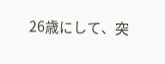26歳にして、突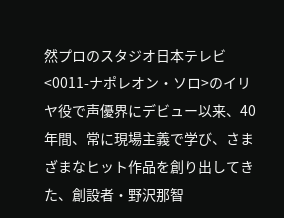然プロのスタジオ日本テレビ<0011-ナポレオン・ソロ>のイリヤ役で声優界にデビュー以来、40年間、常に現場主義で学び、さまざまなヒット作品を創り出してきた、創設者・野沢那智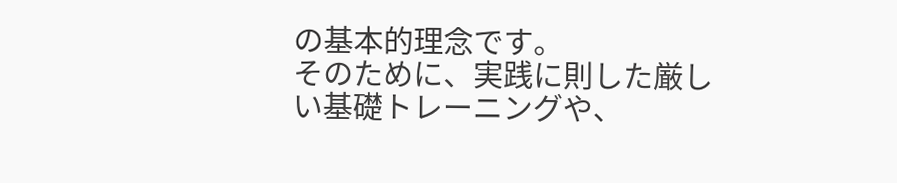の基本的理念です。
そのために、実践に則した厳しい基礎トレーニングや、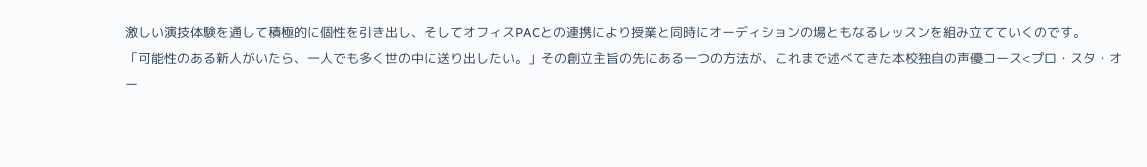激しい演技体験を通して積極的に個性を引き出し、そしてオフィスPACとの連携により授業と同時にオーディションの場ともなるレッスンを組み立てていくのです。
「可能性のある新人がいたら、一人でも多く世の中に送り出したい。」その創立主旨の先にある一つの方法が、これまで述べてきた本校独自の声優コース<プロ・スタ・オー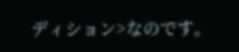ディション>なのです。